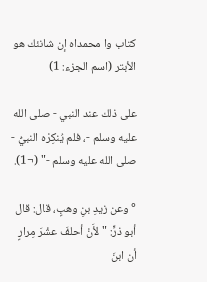كتاب وا محمداه إن شانئك هو الأبتر (اسم الجزء: 1)

على ذلك عند النبي - صلى الله عليه وسلم -، فلم يُنكِرْه النبيُّ - صلى الله عليه وسلم -" (¬1).

° وعن زيدِ بنِ وهبٍ، قال: قال أبو ذرٍّ: "لأَنْ أحلفَ عشْرَ مِرارٍ أن ابنَ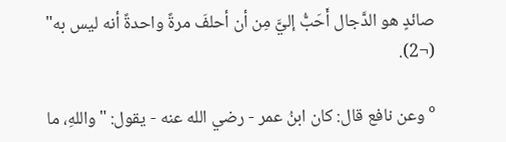صائدٍ هو الدَّجال أَحَبُّ إليَّ مِن أن أحلفَ مرةً واحدةً أنه ليس به" (¬2).

° وعن نافع قال: كان ابنُ عمر - رضي الله عنه - يقول: "واللهِ، ما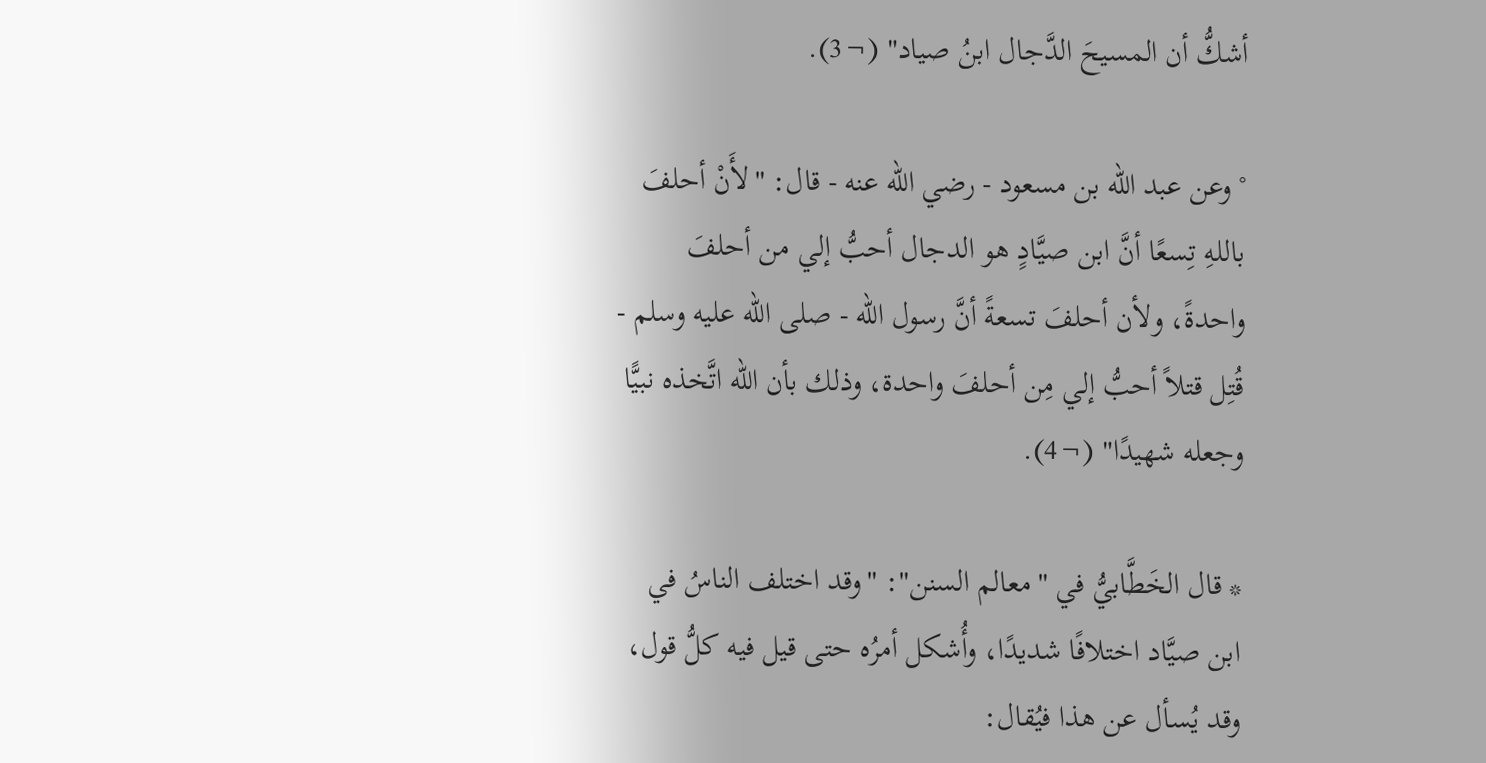أشكُّ أن المسيحَ الدَّجال ابنُ صياد" (¬3).

° وعن عبد الله بن مسعود - رضي الله عنه - قال: "لأَنْ أحلفَ باللهِ تِسعًا أنَّ ابن صيَّادٍ هو الدجال أحبُّ إلي من أحلفَ واحدةً، ولأن أحلفَ تسعةً أنَّ رسول الله - صلى الله عليه وسلم - قُتِل قتلاً أحبُّ إلي مِن أحلفَ واحدة، وذلك بأن الله اتَّخذه نبيًّا وجعله شهيدًا" (¬4).

* قال الخَطَّابيُّ في "معالم السنن": "وقد اختلف الناسُ في ابن صيَّاد اختلافًا شديدًا، وأُشكل أمرُه حتى قيل فيه كلُّ قول، وقد يُسأل عن هذا فيُقال: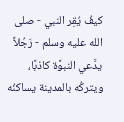كيفُ يُقِر النبي - صلى الله عليه وسلم - رَجُلاً يدَّعي النبوَّة كاذبًا، ويتركُه بالمدينة يساكنُه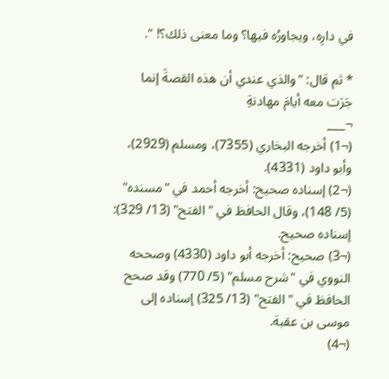في دارِه، ويجاورُه فيها؟ وما معنى ذلك؟! ".

* ثم قال: "والذي عندي أن هذه القصةَ إنما جَرَت معه أيامَ مهادنةِ
¬___
(¬1) أخرجه البخاري (7355)، ومسلم (2929)، وأبو داود (4331).
(¬2) إسناده صحيح: أخرجه أحمد في "مسنده" (5/ 148)، وقال الحافظ في "الفتح" (13/ 329): إسناده صحيح.
(¬3) صحيح: أخرجه أبو داود (4330) وصححه النووي في "شرح مسلم" (5/ 770) وقد صحح الحافظ في "الفتح" (13/ 325) إسناده إلى موسى بن عقبة.
(¬4)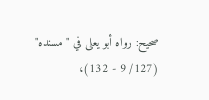صحيح: رواه أبو يعلى في "مسنده" (127/ 9 - 132)،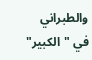والطبراني في "الكبير"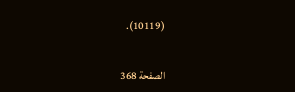(10119).

الصفحة 368